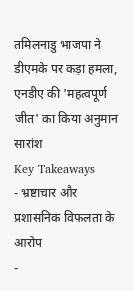तमिलनाडु भाजपा ने डीएमके पर कड़ा हमला, एनडीए की 'महत्वपूर्ण जीत' का किया अनुमान
सारांश
Key Takeaways
- भ्रष्टाचार और प्रशासनिक विफलता के आरोप
-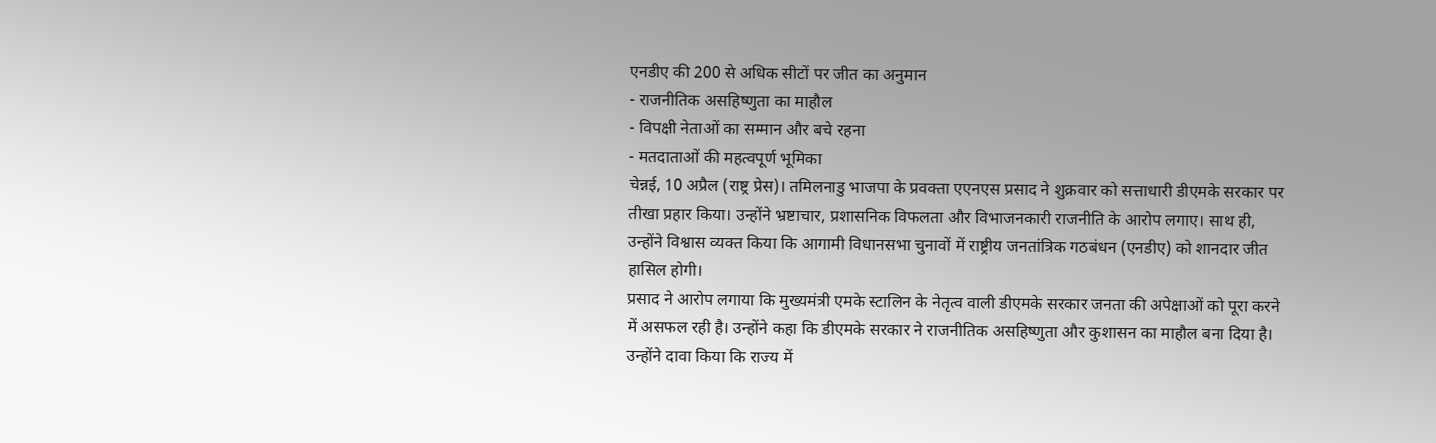एनडीए की 200 से अधिक सीटों पर जीत का अनुमान
- राजनीतिक असहिष्णुता का माहौल
- विपक्षी नेताओं का सम्मान और बचे रहना
- मतदाताओं की महत्वपूर्ण भूमिका
चेन्नई, 10 अप्रैल (राष्ट्र प्रेस)। तमिलनाडु भाजपा के प्रवक्ता एएनएस प्रसाद ने शुक्रवार को सत्ताधारी डीएमके सरकार पर तीखा प्रहार किया। उन्होंने भ्रष्टाचार, प्रशासनिक विफलता और विभाजनकारी राजनीति के आरोप लगाए। साथ ही, उन्होंने विश्वास व्यक्त किया कि आगामी विधानसभा चुनावों में राष्ट्रीय जनतांत्रिक गठबंधन (एनडीए) को शानदार जीत हासिल होगी।
प्रसाद ने आरोप लगाया कि मुख्यमंत्री एमके स्टालिन के नेतृत्व वाली डीएमके सरकार जनता की अपेक्षाओं को पूरा करने में असफल रही है। उन्होंने कहा कि डीएमके सरकार ने राजनीतिक असहिष्णुता और कुशासन का माहौल बना दिया है।
उन्होंने दावा किया कि राज्य में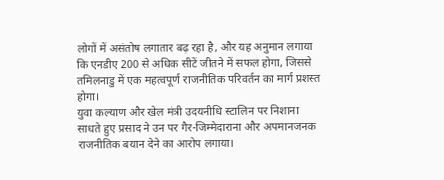लोगों में असंतोष लगातार बढ़ रहा है, और यह अनुमान लगाया कि एनडीए 200 से अधिक सीटें जीतने में सफल होगा, जिससे तमिलनाडु में एक महत्वपूर्ण राजनीतिक परिवर्तन का मार्ग प्रशस्त होगा।
युवा कल्याण और खेल मंत्री उदयनीधि स्टालिन पर निशाना साधते हुए प्रसाद ने उन पर गैर-जिम्मेदाराना और अपमानजनक राजनीतिक बयान देने का आरोप लगाया।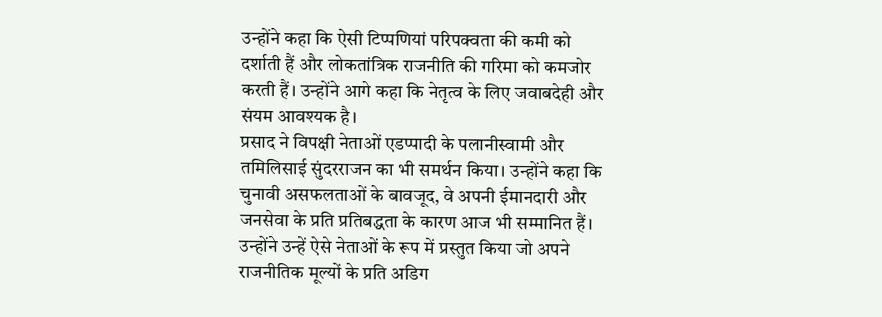उन्होंने कहा कि ऐसी टिप्पणियां परिपक्वता की कमी को दर्शाती हैं और लोकतांत्रिक राजनीति की गरिमा को कमजोर करती हैं। उन्होंने आगे कहा कि नेतृत्व के लिए जवाबदेही और संयम आवश्यक है।
प्रसाद ने विपक्षी नेताओं एडप्पादी के पलानीस्वामी और तमिलिसाई सुंदरराजन का भी समर्थन किया। उन्होंने कहा कि चुनावी असफलताओं के बावजूद, वे अपनी ईमानदारी और जनसेवा के प्रति प्रतिबद्धता के कारण आज भी सम्मानित हैं। उन्होंने उन्हें ऐसे नेताओं के रूप में प्रस्तुत किया जो अपने राजनीतिक मूल्यों के प्रति अडिग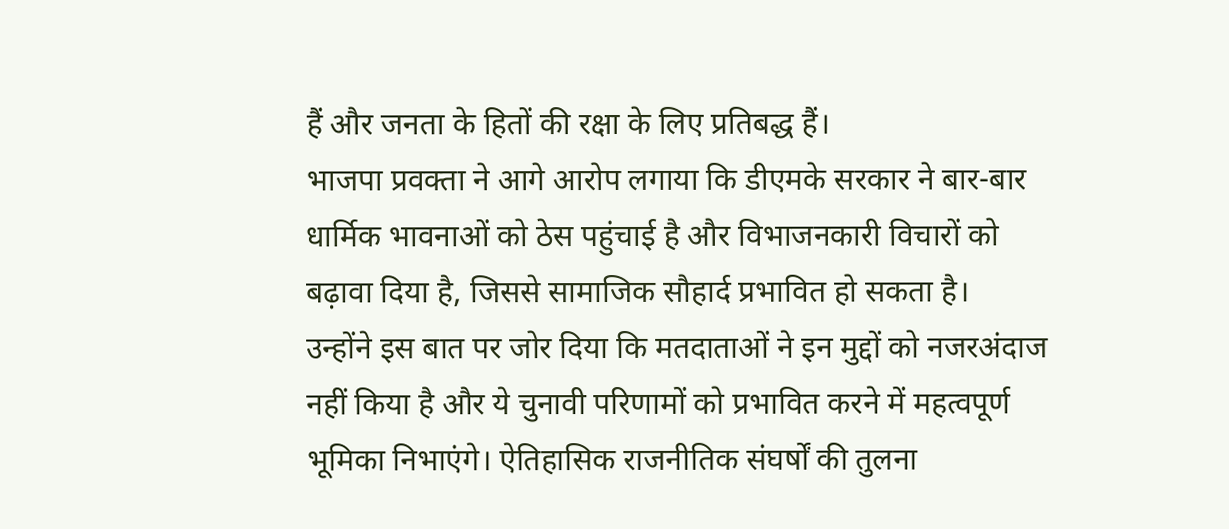हैं और जनता के हितों की रक्षा के लिए प्रतिबद्ध हैं।
भाजपा प्रवक्ता ने आगे आरोप लगाया कि डीएमके सरकार ने बार-बार धार्मिक भावनाओं को ठेस पहुंचाई है और विभाजनकारी विचारों को बढ़ावा दिया है, जिससे सामाजिक सौहार्द प्रभावित हो सकता है।
उन्होंने इस बात पर जोर दिया कि मतदाताओं ने इन मुद्दों को नजरअंदाज नहीं किया है और ये चुनावी परिणामों को प्रभावित करने में महत्वपूर्ण भूमिका निभाएंगे। ऐतिहासिक राजनीतिक संघर्षों की तुलना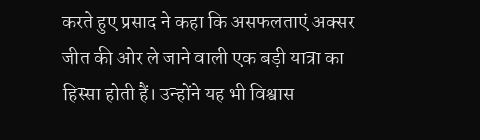करते हुए प्रसाद ने कहा कि असफलताएं अक्सर जीत की ओर ले जाने वाली एक बड़ी यात्रा का हिस्सा होती हैं। उन्होंने यह भी विश्वास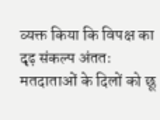व्यक्त किया कि विपक्ष का दृढ़ संकल्प अंततः मतदाताओं के दिलों को छू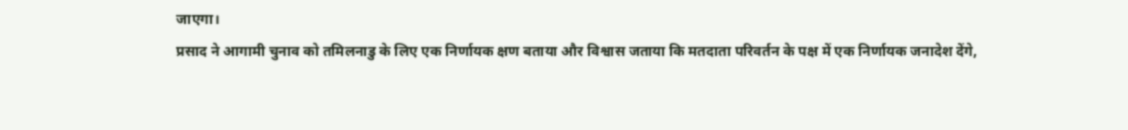जाएगा।
प्रसाद ने आगामी चुनाव को तमिलनाडु के लिए एक निर्णायक क्षण बताया और विश्वास जताया कि मतदाता परिवर्तन के पक्ष में एक निर्णायक जनादेश देंगे,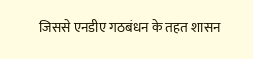जिससे एनडीए गठबंधन के तहत शासन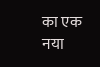का एक नया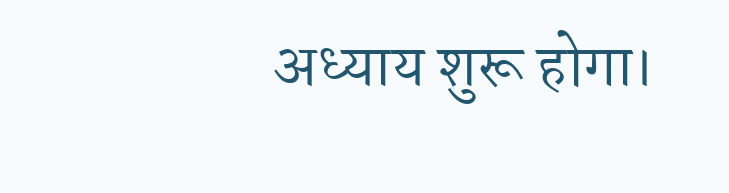अध्याय शुरू होगा।